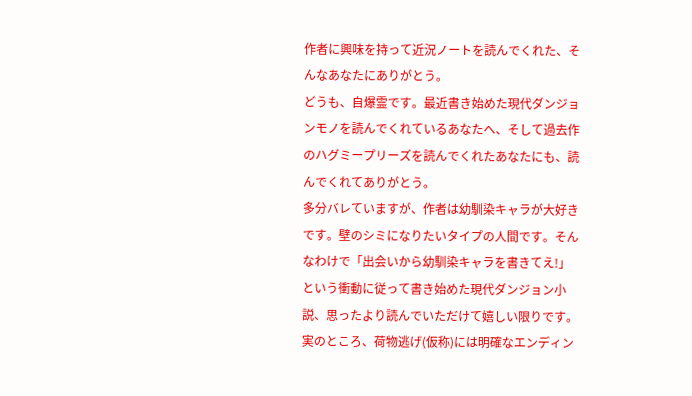作者に興味を持って近況ノートを読んでくれた、そんなあなたにありがとう。
どうも、自爆霊です。最近書き始めた現代ダンジョンモノを読んでくれているあなたへ、そして過去作のハグミープリーズを読んでくれたあなたにも、読んでくれてありがとう。
多分バレていますが、作者は幼馴染キャラが大好きです。壁のシミになりたいタイプの人間です。そんなわけで「出会いから幼馴染キャラを書きてえ!」という衝動に従って書き始めた現代ダンジョン小説、思ったより読んでいただけて嬉しい限りです。
実のところ、荷物逃げ(仮称)には明確なエンディン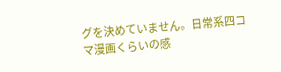グを決めていません。日常系四コマ漫画くらいの感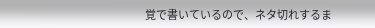覚で書いているので、ネタ切れするま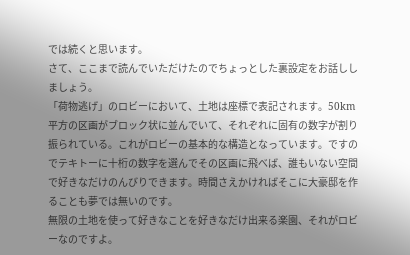では続くと思います。
さて、ここまで読んでいただけたのでちょっとした裏設定をお話ししましょう。
「荷物逃げ」のロビーにおいて、土地は座標で表記されます。50km平方の区画がブロック状に並んでいて、それぞれに固有の数字が割り振られている。これがロビーの基本的な構造となっています。ですのでテキトーに十桁の数字を選んでその区画に飛べば、誰もいない空間で好きなだけのんびりできます。時間さえかければそこに大豪邸を作ることも夢では無いのです。
無限の土地を使って好きなことを好きなだけ出来る楽園、それがロビーなのですよ。